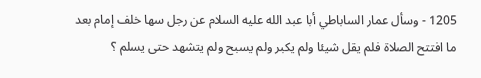1205 - وسأل عمار الساباطي أبا عبد الله عليه السلام عن رجل سها خلف إمام بعد
ما افتتح الصلاة فلم يقل شيئا ولم يكبر ولم يسبح ولم يتشهد حتى يسلم ؟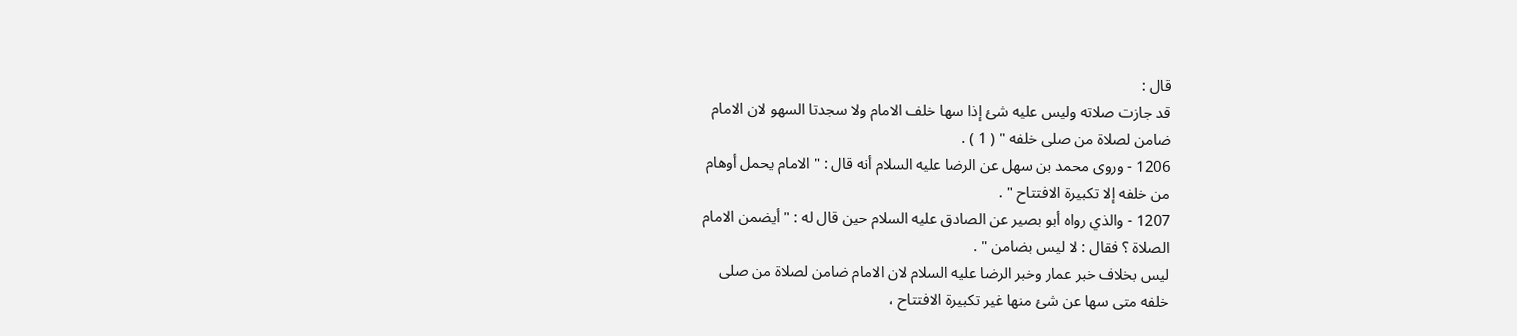قال :
قد جازت صلاته وليس عليه شئ إذا سها خلف الامام ولا سجدتا السهو لان الامام
ضامن لصلاة من صلى خلفه " ( 1 ) .
1206 - وروى محمد بن سهل عن الرضا عليه السلام أنه قال : " الامام يحمل أوهام
من خلفه إلا تكبيرة الافتتاح " .
1207 - والذي رواه أبو بصير عن الصادق عليه السلام حين قال له : " أيضمن الامام
الصلاة ؟ فقال : لا ليس بضامن " .
ليس بخلاف خبر عمار وخبر الرضا عليه السلام لان الامام ضامن لصلاة من صلى
خلفه متى سها عن شئ منها غير تكبيرة الافتتاح ،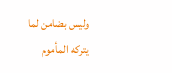وليس بضامن لما يتركه المأموم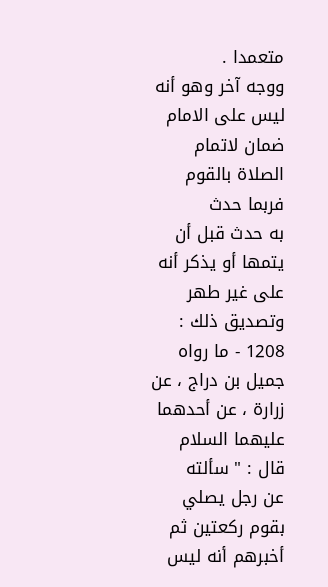متعمدا .
ووجه آخر وهو أنه ليس على الامام ضمان لاتمام الصلاة بالقوم فربما حدث
به حدث قبل أن يتمها أو يذكر أنه على غير طهر وتصديق ذلك :
1208 - ما رواه جميل بن دراج ، عن زرارة ، عن أحدهما عليهما السلام قال : " سألته
عن رجل يصلي بقوم ركعتين ثم أخبرهم أنه ليس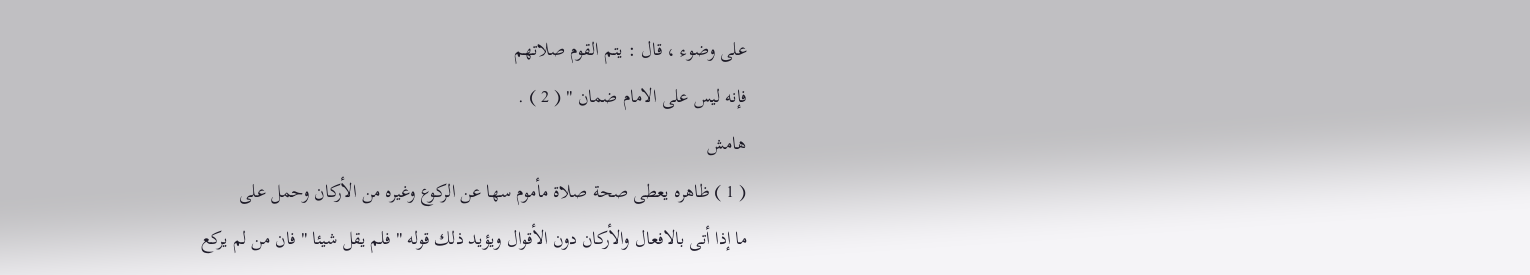على وضوء ، قال : يتم القوم صلاتهم
فإنه ليس على الامام ضمان " ( 2 ) .
هامش
( 1 ) ظاهره يعطى صحة صلاة مأموم سها عن الركوع وغيره من الأركان وحمل على
ما إذا أتى بالافعال والأركان دون الأقوال ويؤيد ذلك قوله " فلم يقل شيئا " فان من لم يركع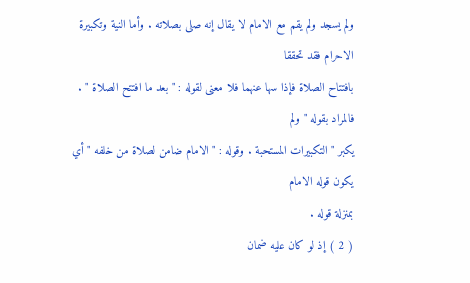ولم يسجد ولم يقم مع الامام لا يقال إنه صلى بصلاته . وأما النية وتكبيرة الاحرام فقد تحققا
بافتتاح الصلاة فإذا سها عنهما فلا معنى لقوله : " بعد ما افتتح الصلاة " . فالمراد بقوله " ولم
يكبر " التكبيرات المستحبة . وقوله : " الامام ضامن لصلاة من خلفه " أي يكون قوله الامام
بمنزلة قوله .
( 2 ) إذ لو كان عليه ضمان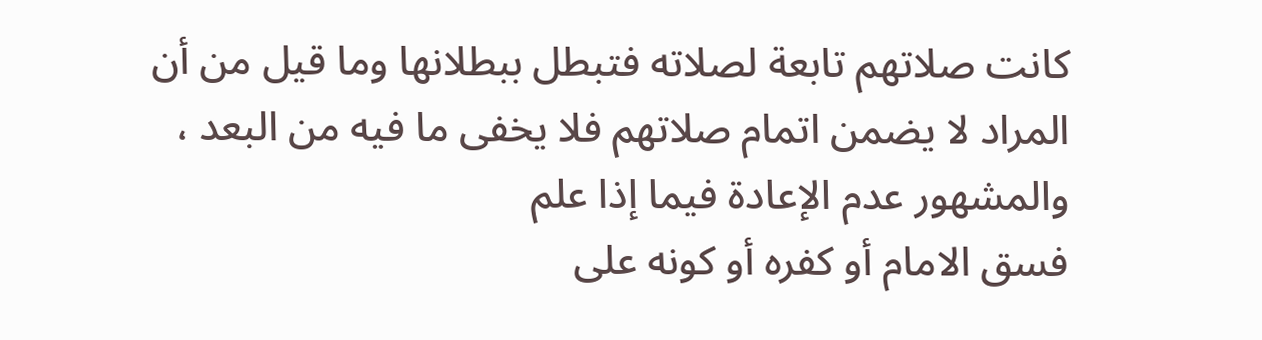كانت صلاتهم تابعة لصلاته فتبطل ببطلانها وما قيل من أن
المراد لا يضمن اتمام صلاتهم فلا يخفى ما فيه من البعد ، والمشهور عدم الإعادة فيما إذا علم
فسق الامام أو كفره أو كونه على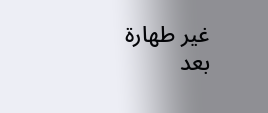غير طهارة بعد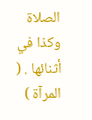الصلاة وكذا في أثنائها . ( المرآة )